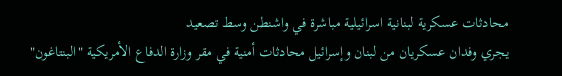محادثات عسكرية لبنانية اسرائيلية مباشرة في واشنطن وسط تصعيد
يجري وفدان عسكريان من لبنان وإسرائيل محادثات أمنية في مقر وزارة الدفاع الأمريكية "البنتاغون"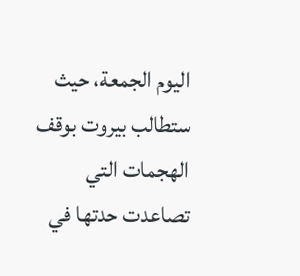اليوم الجمعة، حيث ستطالب بيروت بوقف الهجمات التي تصاعدت حدتها في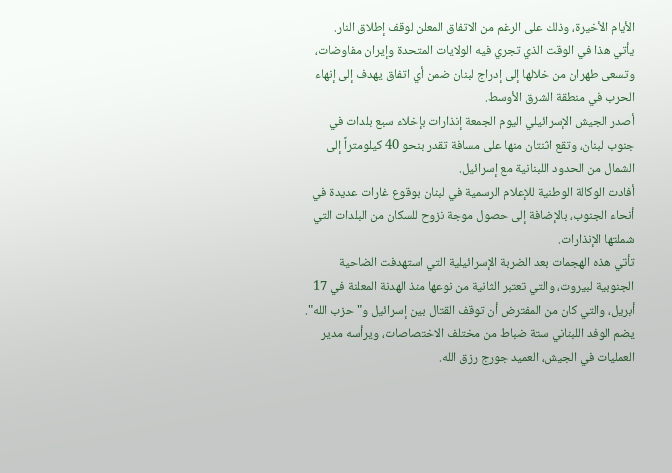الأيام الأخيرة، وذلك على الرغم من الاتفاق المعلن لوقف إطلاق النار.
يأتي هذا في الوقت الذي تجري فيه الولايات المتحدة وإيران مفاوضات، وتسعى طهران من خلالها إلى إدراج لبنان ضمن أي اتفاق يهدف إلى إنهاء الحرب في منطقة الشرق الأوسط.
أصدر الجيش الإسرائيلي اليوم الجمعة إنذارات بإخلاء سبع بلدات في جنوب لبنان، وتقع اثنتان منها على مسافة تقدر بنحو 40 كيلومتراً إلى الشمال من الحدود اللبنانية مع إسرائيل.
أفادت الوكالة الوطنية للإعلام الرسمية في لبنان بوقوع غارات عديدة في أنحاء الجنوب، بالإضافة إلى حصول موجة نزوح للسكان من البلدات التي شملتها الإنذارات.
تأتي هذه الهجمات بعد الضربة الإسرائيلية التي استهدفت الضاحية الجنوبية لبيروت، والتي تعتبر الثانية من نوعها منذ الهدنة المعلنة في 17 أبريل، والتي كان من المفترض أن توقف القتال بين إسرائيل و"حزب الله".
يضم الوفد اللبناني ستة ضباط من مختلف الاختصاصات، ويرأسه مدير العمليات في الجيش، العميد جورج رزق الله.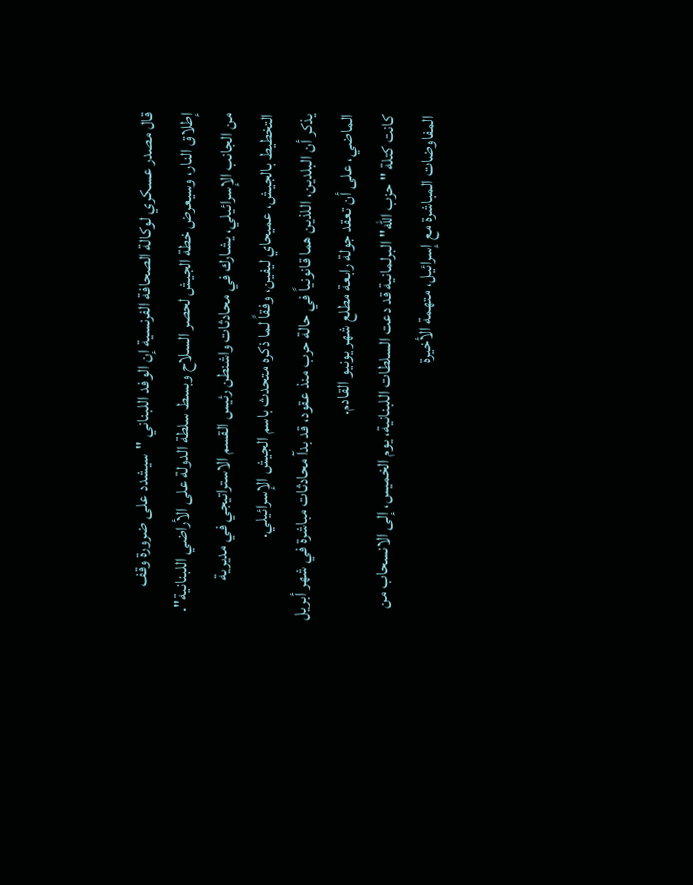قال مصدر عسكري لوكالة الصحافة الفرنسية إن الوفد اللبناني "سيشدد على ضرورة وقف إطلاق النار، وسيعرض خطة الجيش لحصر السلاح وبسط سلطة الدولة على الأراضي اللبنانية".
من الجانب الإسرائيلي، يشارك في محادثات واشنطن رئيس القسم الاستراتيجي في مديرية التخطيط بالجيش، عميحاي ليفين، وفقاً لما ذكره متحدث باسم الجيش الإسرائيلي.
يذكر أن البلدين، اللذين هما قانونياً في حالة حرب منذ عقود، قد بدآ محادثات مباشرة في شهر أبريل الماضي، على أن تعقد جولة رابعة مطلع شهر يونيو القادم.
كانت كتلة "حزب الله" البرلمانية قد دعت السلطات اللبنانية، يوم الخميس، إلى الانسحاب من المفاوضات المباشرة مع إسرائيل، متهمة الأخيرة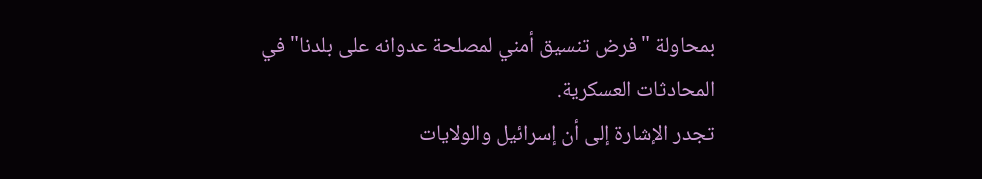بمحاولة "فرض تنسيق أمني لمصلحة عدوانه على بلدنا" في المحادثات العسكرية.
تجدر الإشارة إلى أن إسرائيل والولايات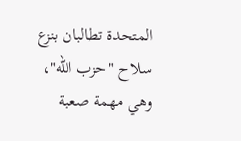المتحدة تطالبان بنزع سلاح "حزب الله"، وهي مهمة صعبة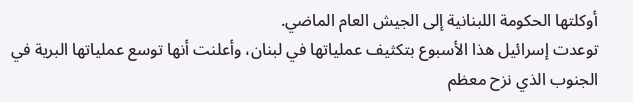أوكلتها الحكومة اللبنانية إلى الجيش العام الماضي.
توعدت إسرائيل هذا الأسبوع بتكثيف عملياتها في لبنان، وأعلنت أنها توسع عملياتها البرية في الجنوب الذي نزح معظم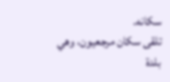سكانه.
تلقى سكان مرجعيون، وهي بلدة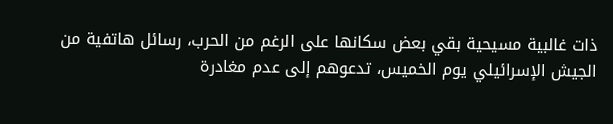ذات غالبية مسيحية بقي بعض سكانها على الرغم من الحرب، رسائل هاتفية من الجيش الإسرائيلي يوم الخميس، تدعوهم إلى عدم مغادرة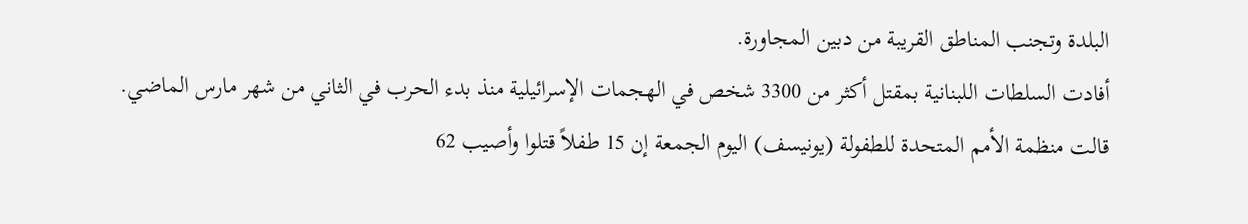البلدة وتجنب المناطق القريبة من دبين المجاورة.
أفادت السلطات اللبنانية بمقتل أكثر من 3300 شخص في الهجمات الإسرائيلية منذ بدء الحرب في الثاني من شهر مارس الماضي.
قالت منظمة الأمم المتحدة للطفولة (يونيسف) اليوم الجمعة إن 15 طفلاً قتلوا وأصيب 62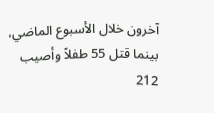آخرون خلال الأسبوع الماضي، بينما قتل 55 طفلاً وأصيب 212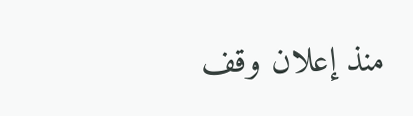منذ إعلان وقف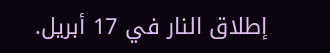إطلاق النار في 17 أبريل.